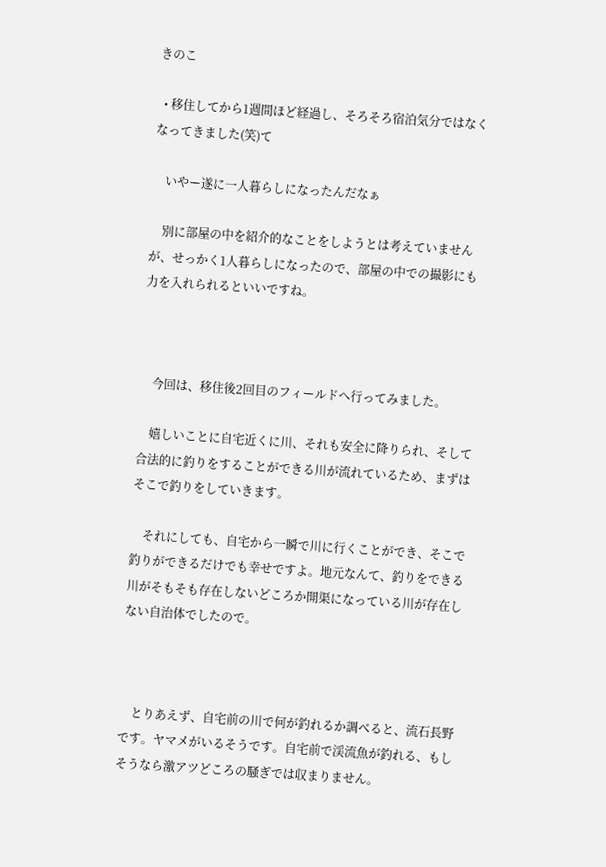きのこ

  • 移住してから1週間ほど経過し、そろそろ宿泊気分ではなくなってきました(笑)て

    いやー遂に一人暮らしになったんだなぁ

    別に部屋の中を紹介的なことをしようとは考えていませんが、せっかく1人暮らしになったので、部屋の中での撮影にも力を入れられるといいですね。



    今回は、移住後2回目のフィールドへ行ってみました。

    嬉しいことに自宅近くに川、それも安全に降りられ、そして合法的に釣りをすることができる川が流れているため、まずはそこで釣りをしていきます。

    それにしても、自宅から一瞬で川に行くことができ、そこで釣りができるだけでも幸せですよ。地元なんて、釣りをできる川がそもそも存在しないどころか開渠になっている川が存在しない自治体でしたので。



    とりあえず、自宅前の川で何が釣れるか調べると、流石長野です。ヤマメがいるそうです。自宅前で渓流魚が釣れる、もしそうなら激アツどころの騒ぎでは収まりません。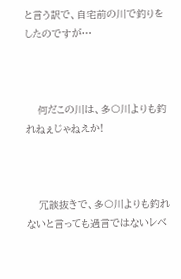と言う訳で、自宅前の川で釣りをしたのですが…



    何だこの川は、多〇川よりも釣れねぇじゃねえか!



    冗談抜きで、多〇川よりも釣れないと言っても過言ではないレベ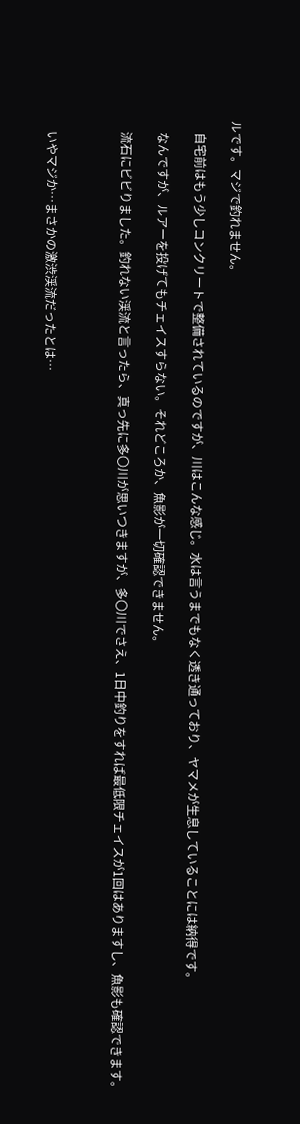ルです。マジで釣れません。

    自宅前はもう少しコンクリートで整備されているのですが、川はこんな感じ。水は言うまでもなく透き通っており、ヤマメが生息していることには納得です。

    なんですが、ルアーを投げてもチェイスすらない。それどころか、魚影が一切確認できません。

    流石にビビりました。釣れない渓流と言ったら、真っ先に多〇川が思いつきますが、多〇川でさえ、1日中釣りをすれば最低限チェイスが1回はありますし、魚影も確認できます。



    いやマジか…まさかの激渋渓流だったとは…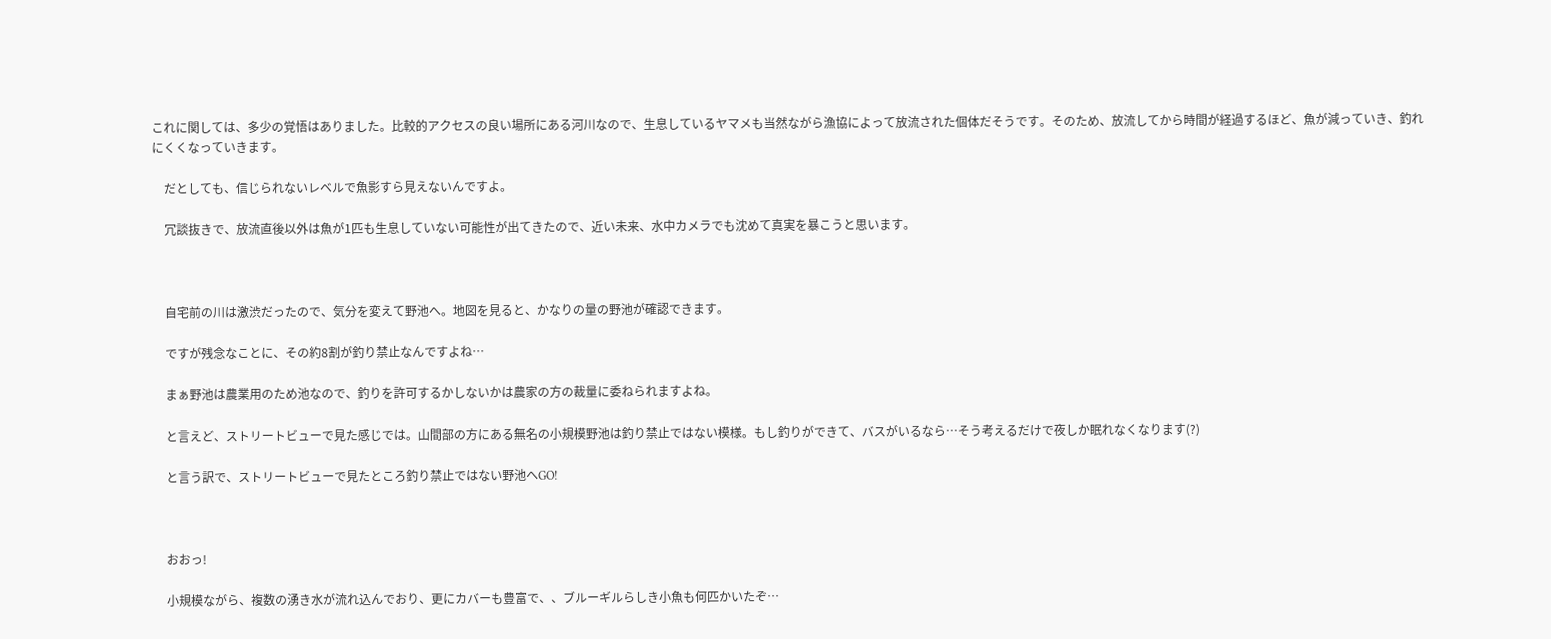これに関しては、多少の覚悟はありました。比較的アクセスの良い場所にある河川なので、生息しているヤマメも当然ながら漁協によって放流された個体だそうです。そのため、放流してから時間が経過するほど、魚が減っていき、釣れにくくなっていきます。

    だとしても、信じられないレベルで魚影すら見えないんですよ。

    冗談抜きで、放流直後以外は魚が1匹も生息していない可能性が出てきたので、近い未来、水中カメラでも沈めて真実を暴こうと思います。



    自宅前の川は激渋だったので、気分を変えて野池へ。地図を見ると、かなりの量の野池が確認できます。

    ですが残念なことに、その約8割が釣り禁止なんですよね…

    まぁ野池は農業用のため池なので、釣りを許可するかしないかは農家の方の裁量に委ねられますよね。

    と言えど、ストリートビューで見た感じでは。山間部の方にある無名の小規模野池は釣り禁止ではない模様。もし釣りができて、バスがいるなら…そう考えるだけで夜しか眠れなくなります(?)

    と言う訳で、ストリートビューで見たところ釣り禁止ではない野池へGO!



    おおっ!

    小規模ながら、複数の湧き水が流れ込んでおり、更にカバーも豊富で、、ブルーギルらしき小魚も何匹かいたぞ…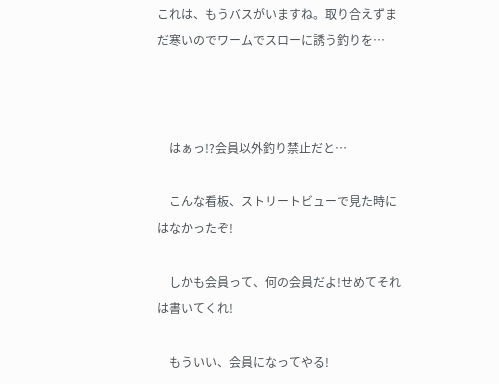これは、もうバスがいますね。取り合えずまだ寒いのでワームでスローに誘う釣りを…



    はぁっ!?会員以外釣り禁止だと…

    こんな看板、ストリートビューで見た時にはなかったぞ!

    しかも会員って、何の会員だよ!せめてそれは書いてくれ!

    もういい、会員になってやる!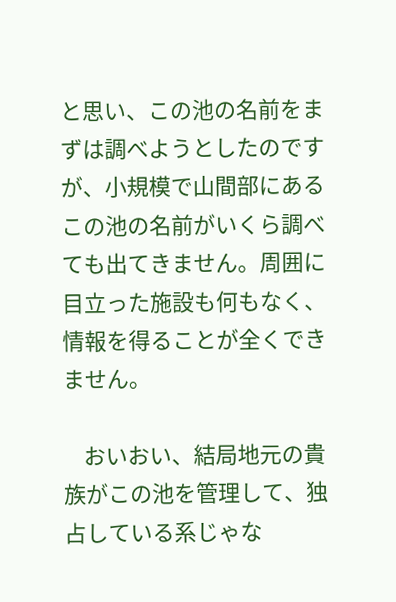と思い、この池の名前をまずは調べようとしたのですが、小規模で山間部にあるこの池の名前がいくら調べても出てきません。周囲に目立った施設も何もなく、情報を得ることが全くできません。

    おいおい、結局地元の貴族がこの池を管理して、独占している系じゃな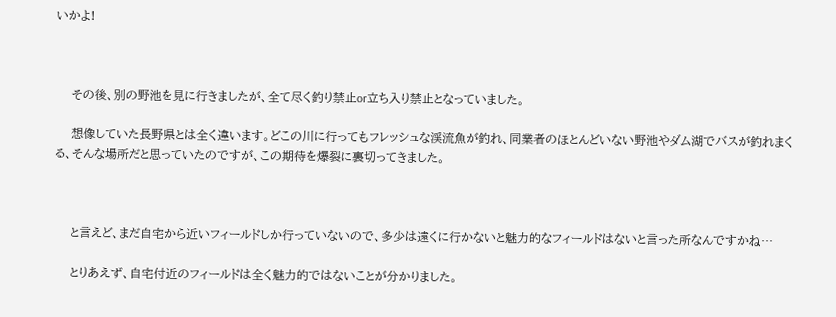いかよ!



    その後、別の野池を見に行きましたが、全て尽く釣り禁止or立ち入り禁止となっていました。

    想像していた長野県とは全く違います。どこの川に行ってもフレッシュな渓流魚が釣れ、同業者のほとんどいない野池やダム湖でバスが釣れまくる、そんな場所だと思っていたのですが、この期待を爆裂に裏切ってきました。



    と言えど、まだ自宅から近いフィールドしか行っていないので、多少は遠くに行かないと魅力的なフィールドはないと言った所なんですかね…

    とりあえず、自宅付近のフィールドは全く魅力的ではないことが分かりました。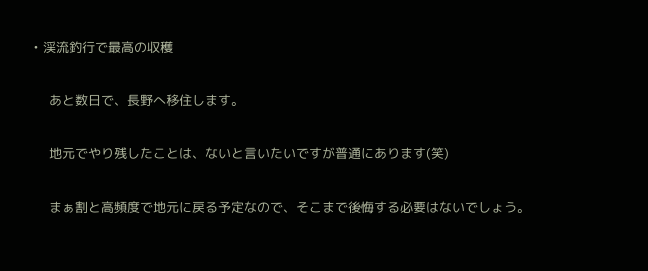• 渓流釣行で最高の収穫

    あと数日で、長野へ移住します。

    地元でやり残したことは、ないと言いたいですが普通にあります(笑)

    まぁ割と高頻度で地元に戻る予定なので、そこまで後悔する必要はないでしょう。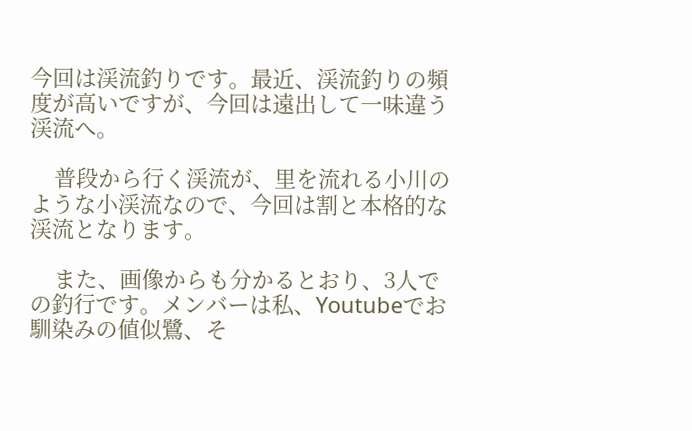今回は渓流釣りです。最近、渓流釣りの頻度が高いですが、今回は遠出して一味違う渓流へ。

    普段から行く渓流が、里を流れる小川のような小渓流なので、今回は割と本格的な渓流となります。

    また、画像からも分かるとおり、3人での釣行です。メンバーは私、Youtubeでお馴染みの値似鷺、そ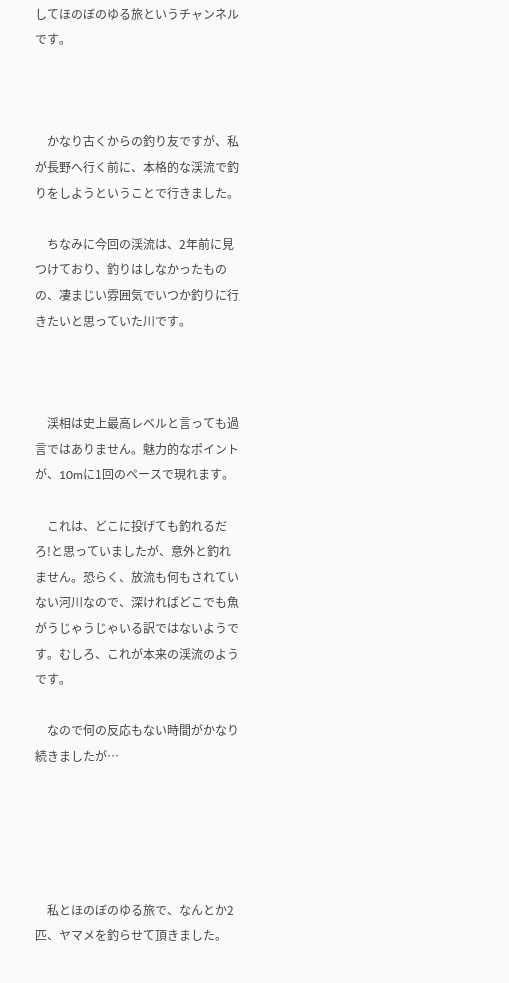してほのぼのゆる旅というチャンネルです。



    かなり古くからの釣り友ですが、私が長野へ行く前に、本格的な渓流で釣りをしようということで行きました。

    ちなみに今回の渓流は、2年前に見つけており、釣りはしなかったものの、凄まじい雰囲気でいつか釣りに行きたいと思っていた川です。



    渓相は史上最高レベルと言っても過言ではありません。魅力的なポイントが、10mに1回のペースで現れます。

    これは、どこに投げても釣れるだろ!と思っていましたが、意外と釣れません。恐らく、放流も何もされていない河川なので、深ければどこでも魚がうじゃうじゃいる訳ではないようです。むしろ、これが本来の渓流のようです。

    なので何の反応もない時間がかなり続きましたが…





    私とほのぼのゆる旅で、なんとか2匹、ヤマメを釣らせて頂きました。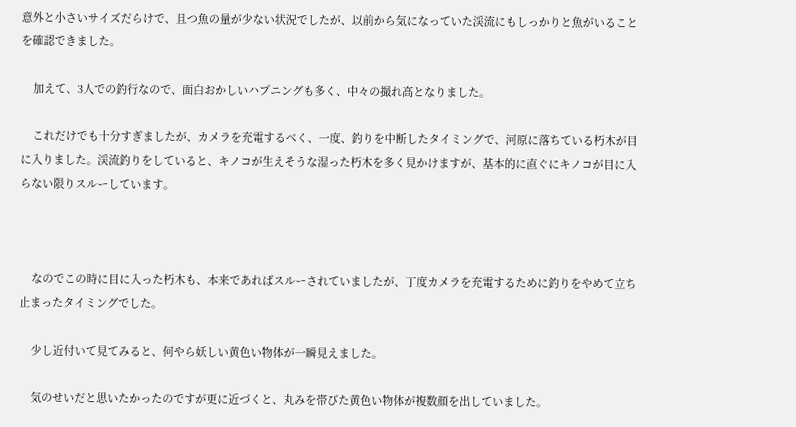意外と小さいサイズだらけで、且つ魚の量が少ない状況でしたが、以前から気になっていた渓流にもしっかりと魚がいることを確認できました。

    加えて、3人での釣行なので、面白おかしいハプニングも多く、中々の撮れ高となりました。

    これだけでも十分すぎましたが、カメラを充電するべく、一度、釣りを中断したタイミングで、河原に落ちている朽木が目に入りました。渓流釣りをしていると、キノコが生えそうな湿った朽木を多く見かけますが、基本的に直ぐにキノコが目に入らない限りスルーしています。



    なのでこの時に目に入った朽木も、本来であればスルーされていましたが、丁度カメラを充電するために釣りをやめて立ち止まったタイミングでした。

    少し近付いて見てみると、何やら妖しい黄色い物体が一瞬見えました。

    気のせいだと思いたかったのですが更に近づくと、丸みを帯びた黄色い物体が複数顔を出していました。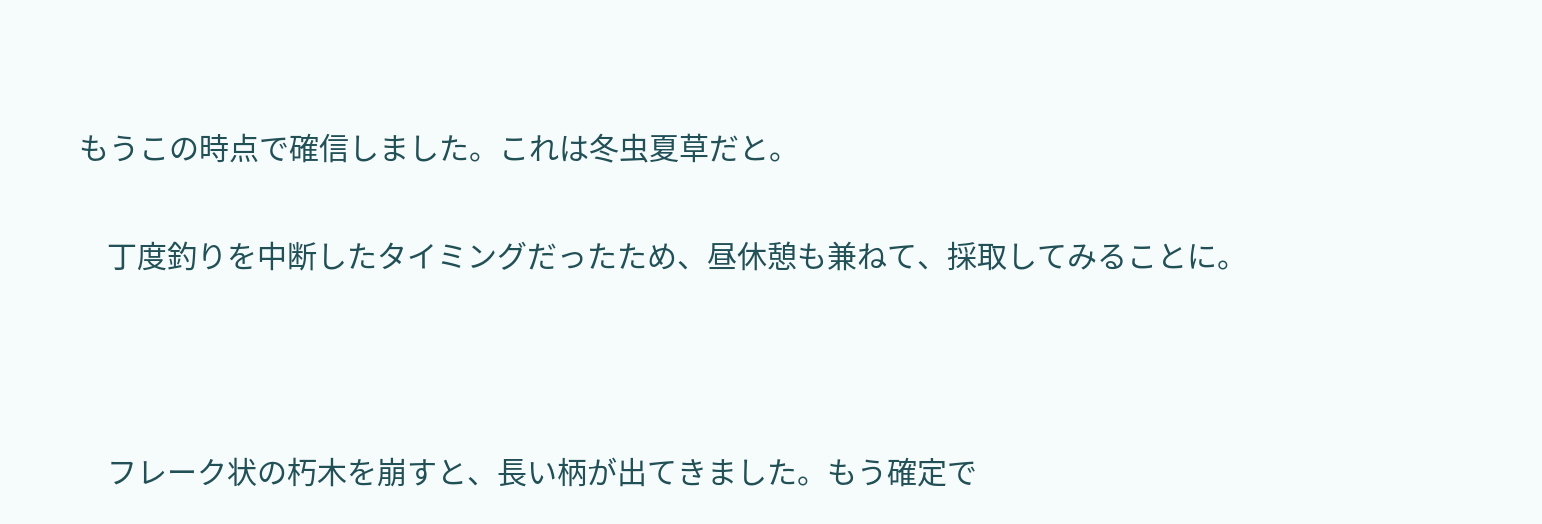もうこの時点で確信しました。これは冬虫夏草だと。

    丁度釣りを中断したタイミングだったため、昼休憩も兼ねて、採取してみることに。



    フレーク状の朽木を崩すと、長い柄が出てきました。もう確定で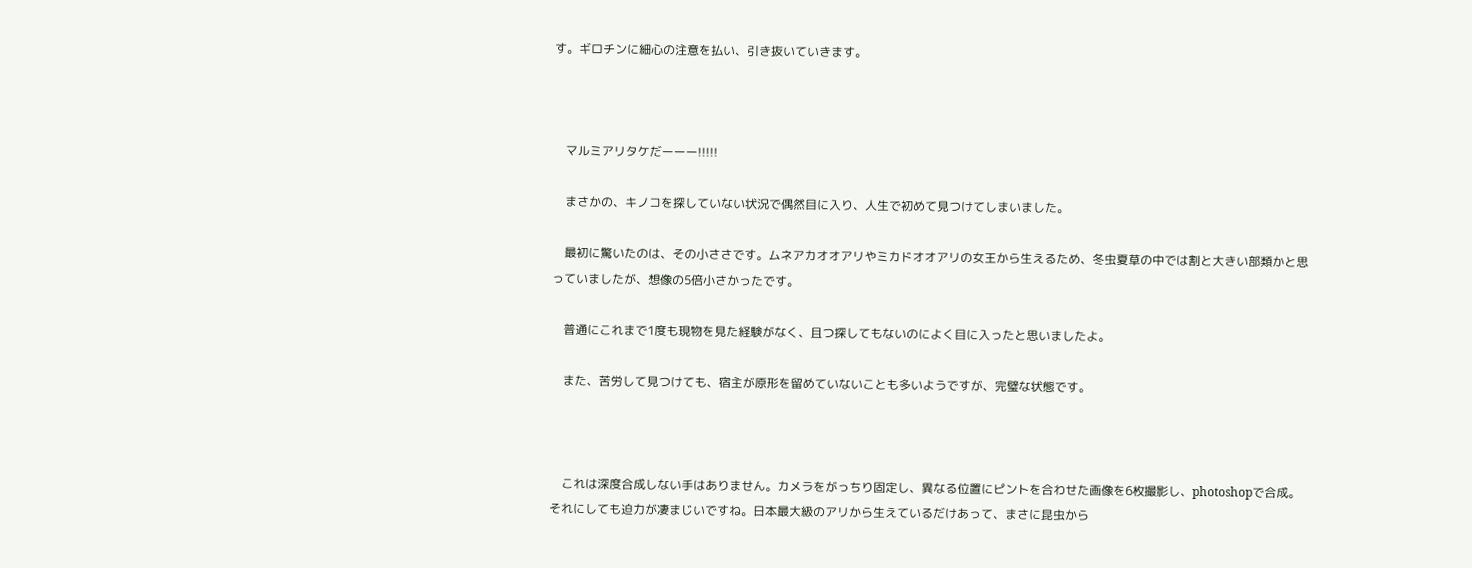す。ギロチンに細心の注意を払い、引き抜いていきます。



    マルミアリタケだーーー!!!!!

    まさかの、キノコを探していない状況で偶然目に入り、人生で初めて見つけてしまいました。

    最初に驚いたのは、その小ささです。ムネアカオオアリやミカドオオアリの女王から生えるため、冬虫夏草の中では割と大きい部類かと思っていましたが、想像の5倍小さかったです。

    普通にこれまで1度も現物を見た経験がなく、且つ探してもないのによく目に入ったと思いましたよ。

    また、苦労して見つけても、宿主が原形を留めていないことも多いようですが、完璧な状態です。



    これは深度合成しない手はありません。カメラをがっちり固定し、異なる位置にピントを合わせた画像を6枚撮影し、photoshopで合成。それにしても迫力が凄まじいですね。日本最大級のアリから生えているだけあって、まさに昆虫から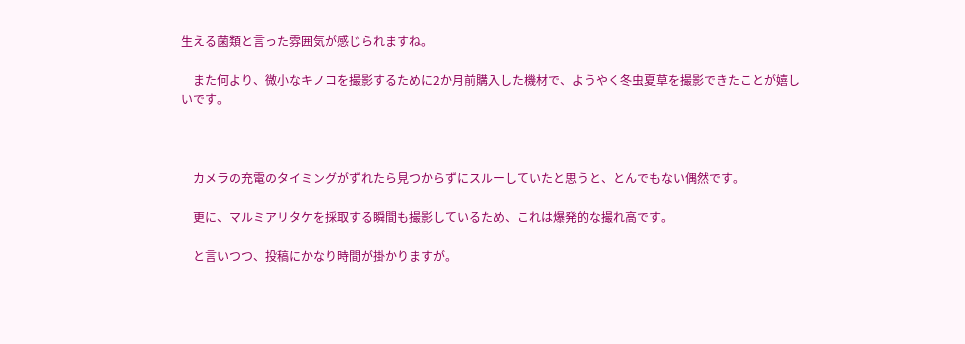生える菌類と言った雰囲気が感じられますね。

    また何より、微小なキノコを撮影するために2か月前購入した機材で、ようやく冬虫夏草を撮影できたことが嬉しいです。



    カメラの充電のタイミングがずれたら見つからずにスルーしていたと思うと、とんでもない偶然です。

    更に、マルミアリタケを採取する瞬間も撮影しているため、これは爆発的な撮れ高です。

    と言いつつ、投稿にかなり時間が掛かりますが。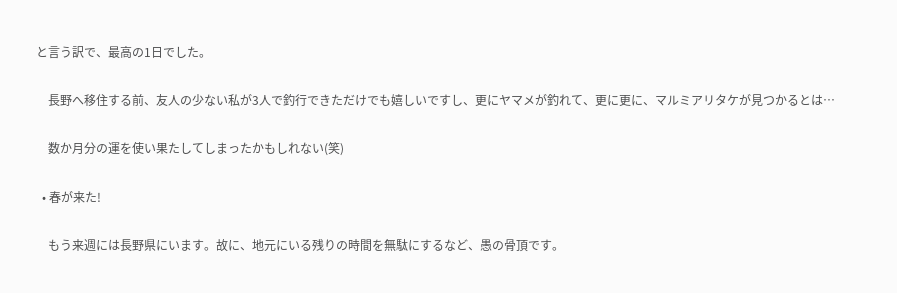と言う訳で、最高の1日でした。

    長野へ移住する前、友人の少ない私が3人で釣行できただけでも嬉しいですし、更にヤマメが釣れて、更に更に、マルミアリタケが見つかるとは…

    数か月分の運を使い果たしてしまったかもしれない(笑)

  • 春が来た!

    もう来週には長野県にいます。故に、地元にいる残りの時間を無駄にするなど、愚の骨頂です。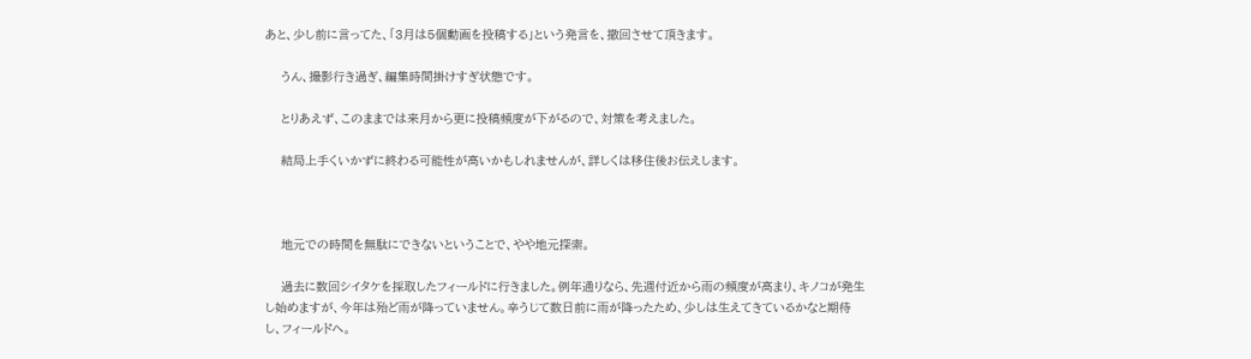あと、少し前に言ってた、「3月は5個動画を投稿する」という発言を、撤回させて頂きます。

    うん、撮影行き過ぎ、編集時間掛けすぎ状態です。

    とりあえず、このままでは来月から更に投稿頻度が下がるので、対策を考えました。

    結局上手くいかずに終わる可能性が高いかもしれませんが、詳しくは移住後お伝えします。



    地元での時間を無駄にできないということで、やや地元探索。

    過去に数回シイタケを採取したフィールドに行きました。例年通りなら、先週付近から雨の頻度が高まり、キノコが発生し始めますが、今年は殆ど雨が降っていません。辛うじて数日前に雨が降ったため、少しは生えてきているかなと期待し、フィールドへ。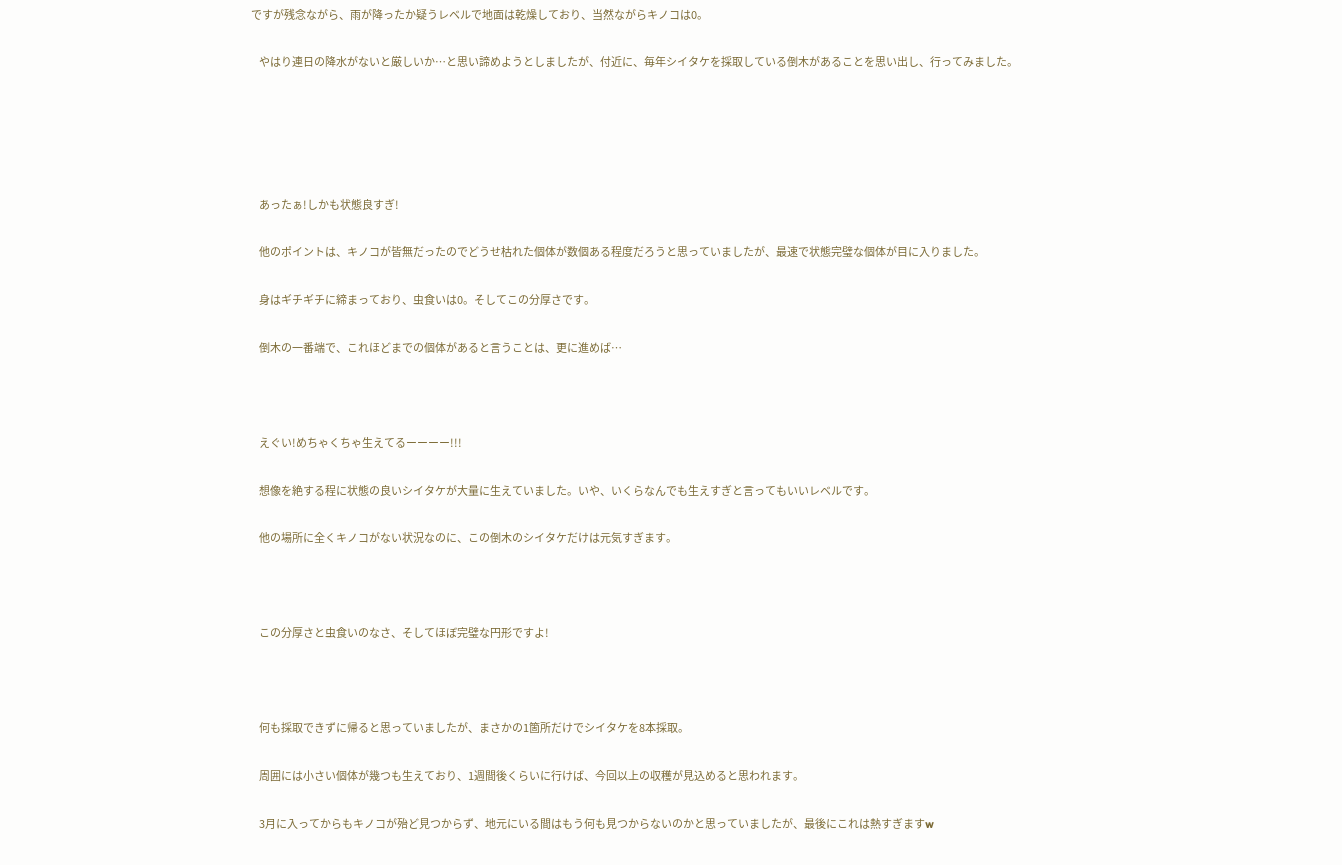ですが残念ながら、雨が降ったか疑うレベルで地面は乾燥しており、当然ながらキノコは0。

    やはり連日の降水がないと厳しいか…と思い諦めようとしましたが、付近に、毎年シイタケを採取している倒木があることを思い出し、行ってみました。





    あったぁ!しかも状態良すぎ!

    他のポイントは、キノコが皆無だったのでどうせ枯れた個体が数個ある程度だろうと思っていましたが、最速で状態完璧な個体が目に入りました。

    身はギチギチに締まっており、虫食いは0。そしてこの分厚さです。

    倒木の一番端で、これほどまでの個体があると言うことは、更に進めば…



    えぐい!めちゃくちゃ生えてるーーーー!!!

    想像を絶する程に状態の良いシイタケが大量に生えていました。いや、いくらなんでも生えすぎと言ってもいいレベルです。

    他の場所に全くキノコがない状況なのに、この倒木のシイタケだけは元気すぎます。



    この分厚さと虫食いのなさ、そしてほぼ完璧な円形ですよ!



    何も採取できずに帰ると思っていましたが、まさかの1箇所だけでシイタケを8本採取。

    周囲には小さい個体が幾つも生えており、1週間後くらいに行けば、今回以上の収穫が見込めると思われます。

    3月に入ってからもキノコが殆ど見つからず、地元にいる間はもう何も見つからないのかと思っていましたが、最後にこれは熱すぎますw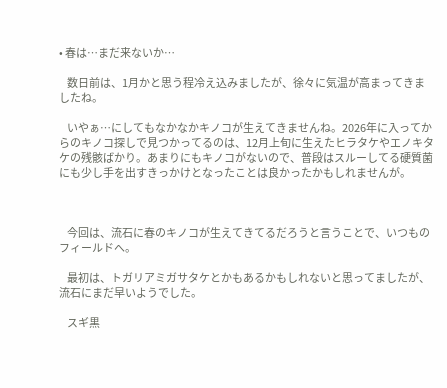• 春は…まだ来ないか…

    数日前は、1月かと思う程冷え込みましたが、徐々に気温が高まってきましたね。

    いやぁ…にしてもなかなかキノコが生えてきませんね。2026年に入ってからのキノコ探しで見つかってるのは、12月上旬に生えたヒラタケやエノキタケの残骸ばかり。あまりにもキノコがないので、普段はスルーしてる硬質菌にも少し手を出すきっかけとなったことは良かったかもしれませんが。



    今回は、流石に春のキノコが生えてきてるだろうと言うことで、いつものフィールドへ。

    最初は、トガリアミガサタケとかもあるかもしれないと思ってましたが、流石にまだ早いようでした。

    スギ黒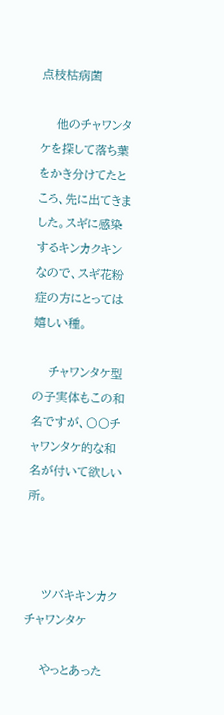点枝枯病菌

    他のチャワンタケを探して落ち葉をかき分けてたところ、先に出てきました。スギに感染するキンカクキンなので、スギ花粉症の方にとっては嬉しい種。

    チャワンタケ型の子実体もこの和名ですが、〇〇チャワンタケ的な和名が付いて欲しい所。



    ツバキキンカクチャワンタケ

    やっとあった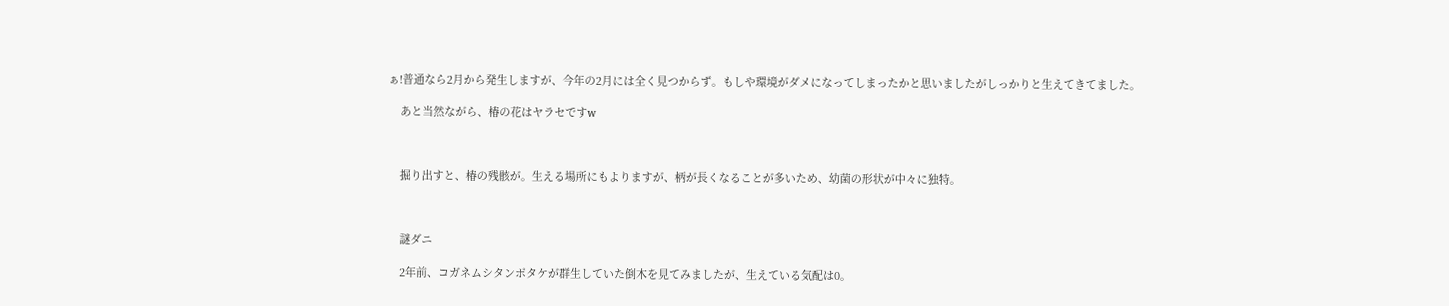ぁ!普通なら2月から発生しますが、今年の2月には全く見つからず。もしや環境がダメになってしまったかと思いましたがしっかりと生えてきてました。

    あと当然ながら、椿の花はヤラセですw



    掘り出すと、椿の残骸が。生える場所にもよりますが、柄が長くなることが多いため、幼菌の形状が中々に独特。



    謎ダニ

    2年前、コガネムシタンポタケが群生していた倒木を見てみましたが、生えている気配は0。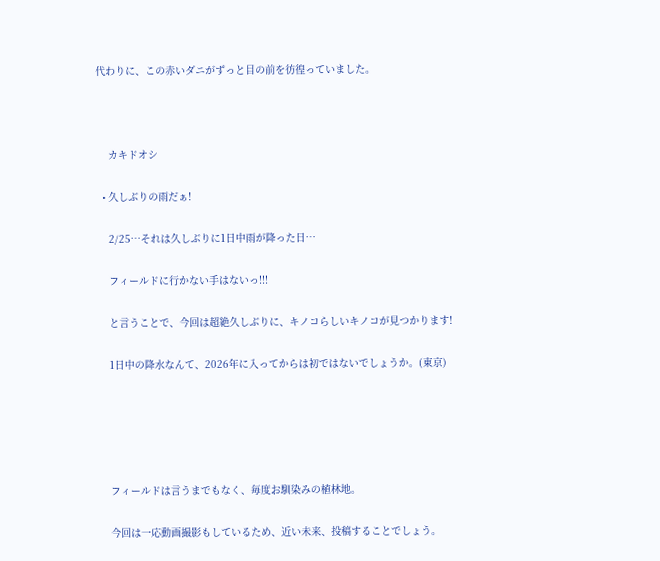代わりに、この赤いダニがずっと目の前を彷徨っていました。



    カキドオシ

  • 久しぶりの雨だぁ!

    2/25…それは久しぶりに1日中雨が降った日…

    フィールドに行かない手はないっ!!!

    と言うことで、今回は超絶久しぶりに、キノコらしいキノコが見つかります!

    1日中の降水なんて、2026年に入ってからは初ではないでしょうか。(東京)





    フィールドは言うまでもなく、毎度お馴染みの植林地。

    今回は一応動画撮影もしているため、近い未来、投稿することでしょう。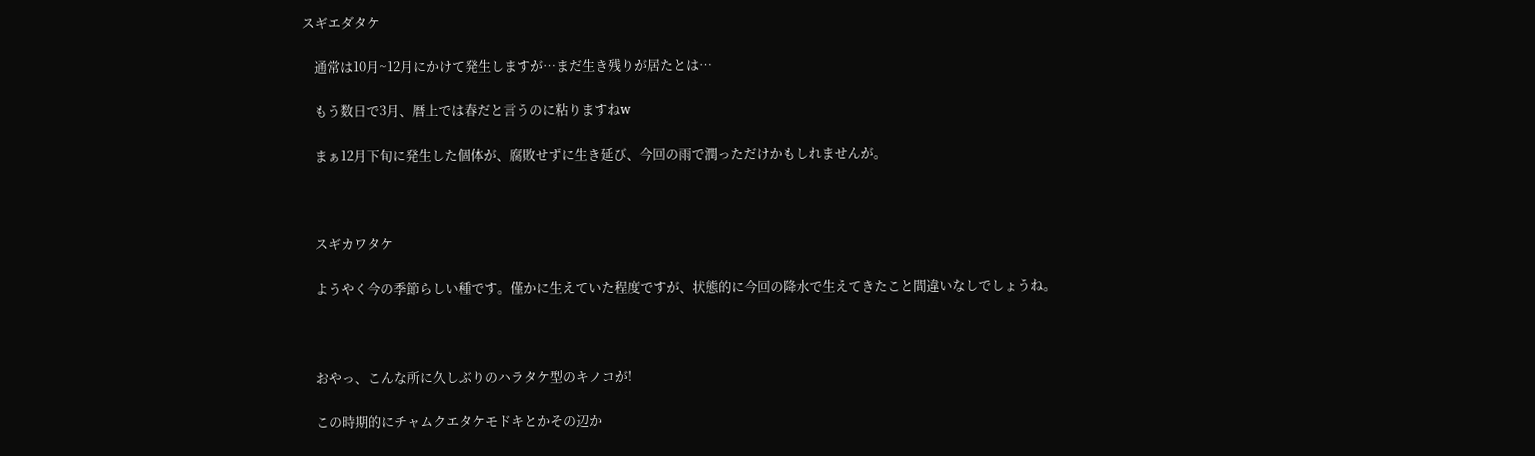スギエダタケ

    通常は10月~12月にかけて発生しますが…まだ生き残りが居たとは…

    もう数日で3月、暦上では春だと言うのに粘りますねw

    まぁ12月下旬に発生した個体が、腐敗せずに生き延び、今回の雨で潤っただけかもしれませんが。



    スギカワタケ

    ようやく今の季節らしい種です。僅かに生えていた程度ですが、状態的に今回の降水で生えてきたこと間違いなしでしょうね。



    おやっ、こんな所に久しぶりのハラタケ型のキノコが!

    この時期的にチャムクエタケモドキとかその辺か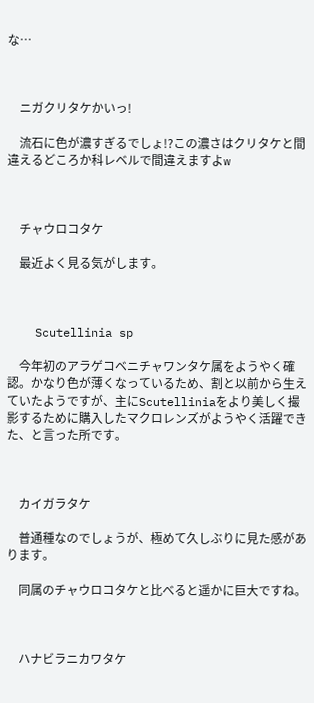な…



    ニガクリタケかいっ!

    流石に色が濃すぎるでしょ!?この濃さはクリタケと間違えるどころか科レベルで間違えますよw



    チャウロコタケ

    最近よく見る気がします。



    Scutellinia sp

    今年初のアラゲコベニチャワンタケ属をようやく確認。かなり色が薄くなっているため、割と以前から生えていたようですが、主にScutelliniaをより美しく撮影するために購入したマクロレンズがようやく活躍できた、と言った所です。



    カイガラタケ

    普通種なのでしょうが、極めて久しぶりに見た感があります。

    同属のチャウロコタケと比べると遥かに巨大ですね。



    ハナビラニカワタケ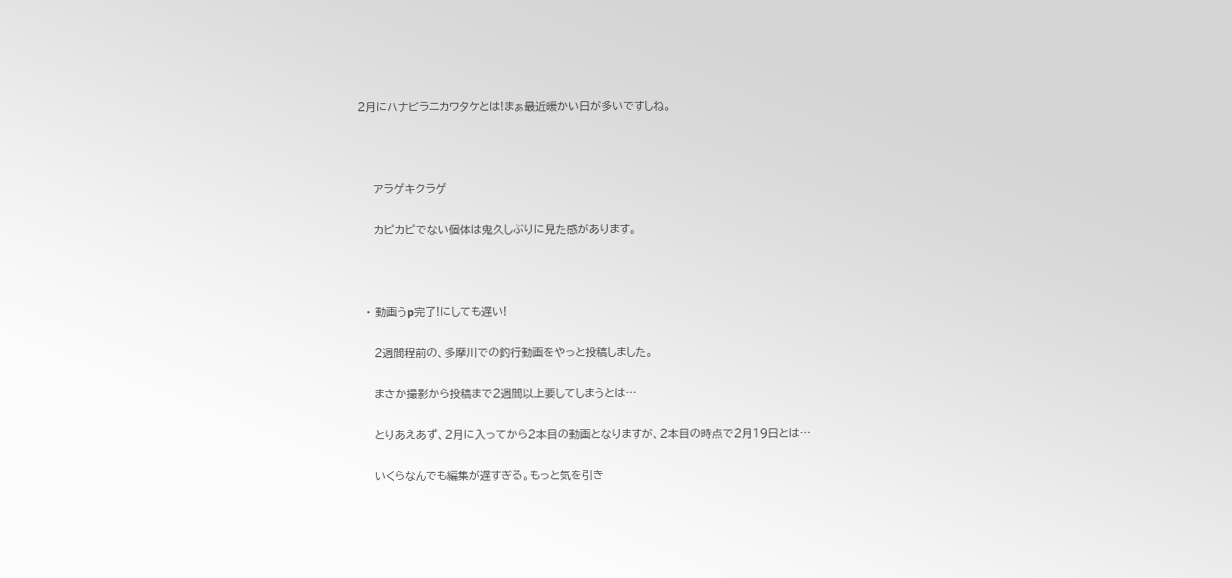2月にハナビラニカワタケとは!まぁ最近暖かい日が多いですしね。



    アラゲキクラゲ

    カピカピでない個体は鬼久しぶりに見た感があります。



  • 動画うp完了!にしても遅い!

    2週間程前の、多摩川での釣行動画をやっと投稿しました。

    まさか撮影から投稿まで2週間以上要してしまうとは…

    とりあえあず、2月に入ってから2本目の動画となりますが、2本目の時点で2月19日とは…

    いくらなんでも編集が遅すぎる。もっと気を引き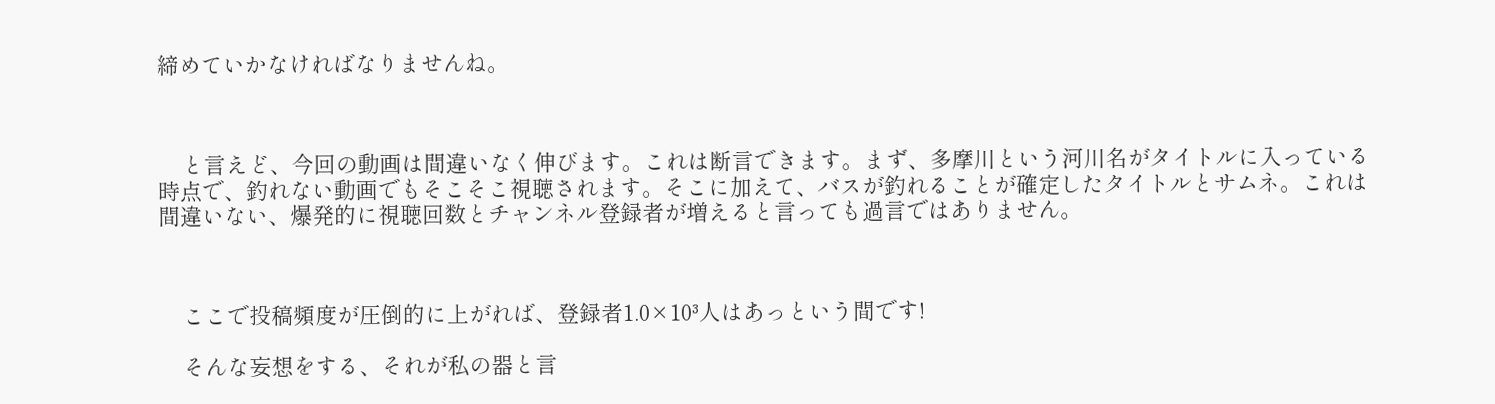締めていかなければなりませんね。



    と言えど、今回の動画は間違いなく伸びます。これは断言できます。まず、多摩川という河川名がタイトルに入っている時点で、釣れない動画でもそこそこ視聴されます。そこに加えて、バスが釣れることが確定したタイトルとサムネ。これは間違いない、爆発的に視聴回数とチャンネル登録者が増えると言っても過言ではありません。



    ここで投稿頻度が圧倒的に上がれば、登録者1.0×10³人はあっという間です!

    そんな妄想をする、それが私の器と言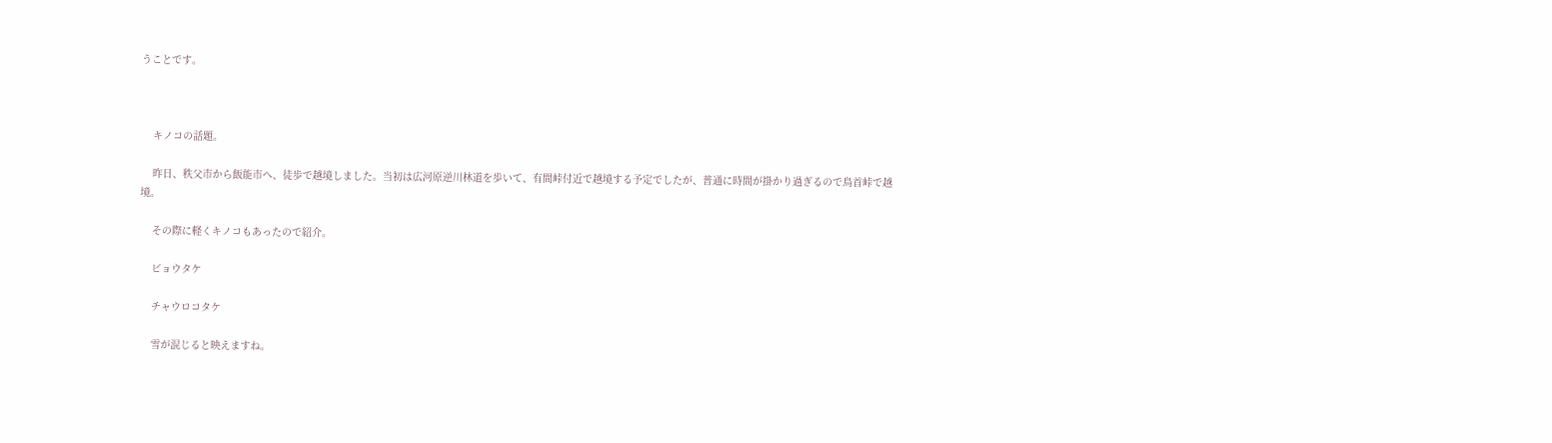うことです。



    キノコの話題。

    昨日、秩父市から飯能市へ、徒歩で越境しました。当初は広河原逆川林道を歩いて、有間峠付近で越境する予定でしたが、普通に時間が掛かり過ぎるので鳥首峠で越境。

    その際に軽くキノコもあったので紹介。

    ビョウタケ

    チャウロコタケ

    雪が混じると映えますね。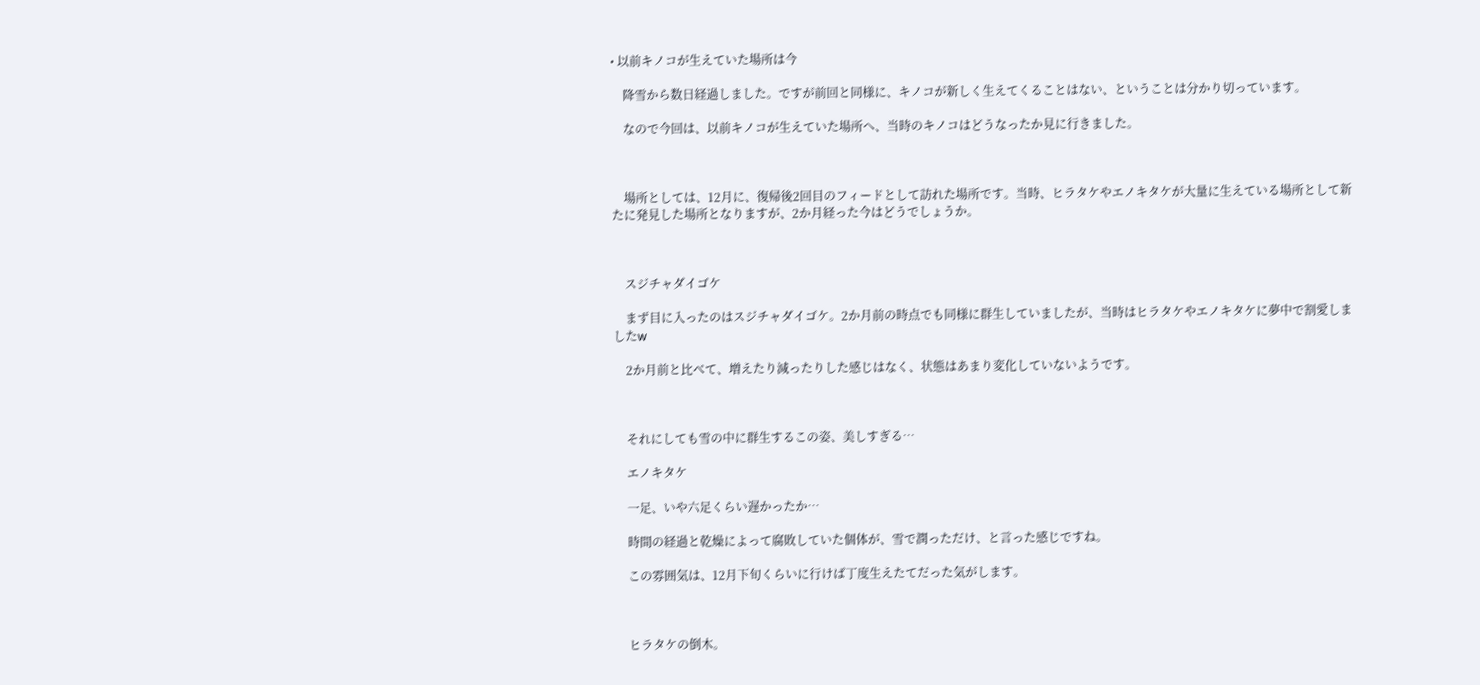• 以前キノコが生えていた場所は今

    降雪から数日経過しました。ですが前回と同様に、キノコが新しく生えてくることはない、ということは分かり切っています。

    なので今回は、以前キノコが生えていた場所へ、当時のキノコはどうなったか見に行きました。



    場所としては、12月に、復帰後2回目のフィードとして訪れた場所です。当時、ヒラタケやエノキタケが大量に生えている場所として新たに発見した場所となりますが、2か月経った今はどうでしょうか。



    スジチャダイゴケ

    まず目に入ったのはスジチャダイゴケ。2か月前の時点でも同様に群生していましたが、当時はヒラタケやエノキタケに夢中で割愛しましたw

    2か月前と比べて、増えたり減ったりした感じはなく、状態はあまり変化していないようです。



    それにしても雪の中に群生するこの姿、美しすぎる…

    エノキタケ

    一足、いや六足くらい遅かったか…

    時間の経過と乾燥によって腐敗していた個体が、雪で潤っただけ、と言った感じですね。

    この雰囲気は、12月下旬くらいに行けば丁度生えたてだった気がします。



    ヒラタケの倒木。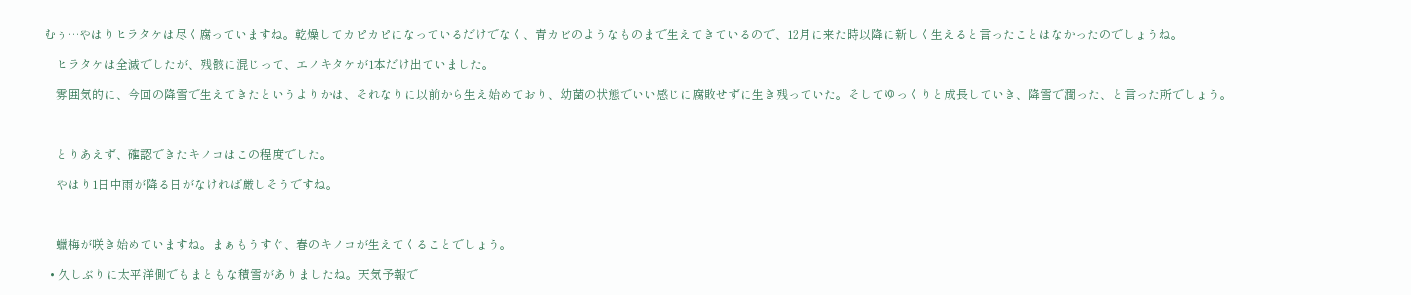むぅ…やはりヒラタケは尽く腐っていますね。乾燥してカピカピになっているだけでなく、青カビのようなものまで生えてきているので、12月に来た時以降に新しく生えると言ったことはなかったのでしょうね。

    ヒラタケは全滅でしたが、残骸に混じって、エノキタケが1本だけ出ていました。

    雰囲気的に、今回の降雪で生えてきたというよりかは、それなりに以前から生え始めており、幼菌の状態でいい感じに腐敗せずに生き残っていた。そしてゆっくりと成長していき、降雪で潤った、と言った所でしょう。



    とりあえず、確認できたキノコはこの程度でした。

    やはり1日中雨が降る日がなければ厳しそうですね。



    蠟梅が咲き始めていますね。まぁもうすぐ、春のキノコが生えてくることでしょう。

  • 久しぶりに太平洋側でもまともな積雪がありましたね。天気予報で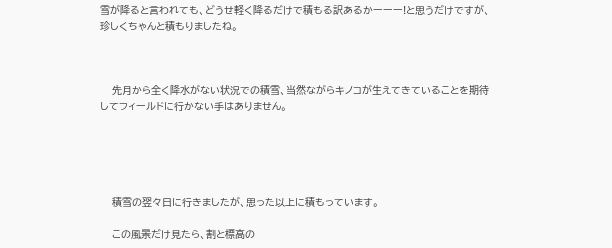雪が降ると言われても、どうせ軽く降るだけで積もる訳あるかーーー!と思うだけですが、珍しくちゃんと積もりましたね。



    先月から全く降水がない状況での積雪、当然ながらキノコが生えてきていることを期待してフィールドに行かない手はありません。





    積雪の翌々日に行きましたが、思った以上に積もっています。

    この風景だけ見たら、割と標高の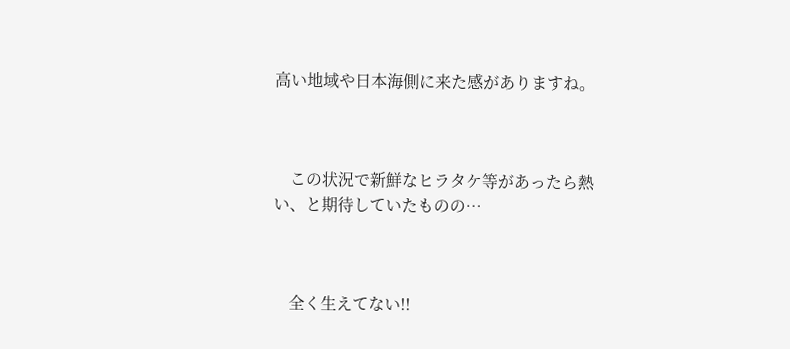高い地域や日本海側に来た感がありますね。



    この状況で新鮮なヒラタケ等があったら熱い、と期待していたものの…



    全く生えてない!!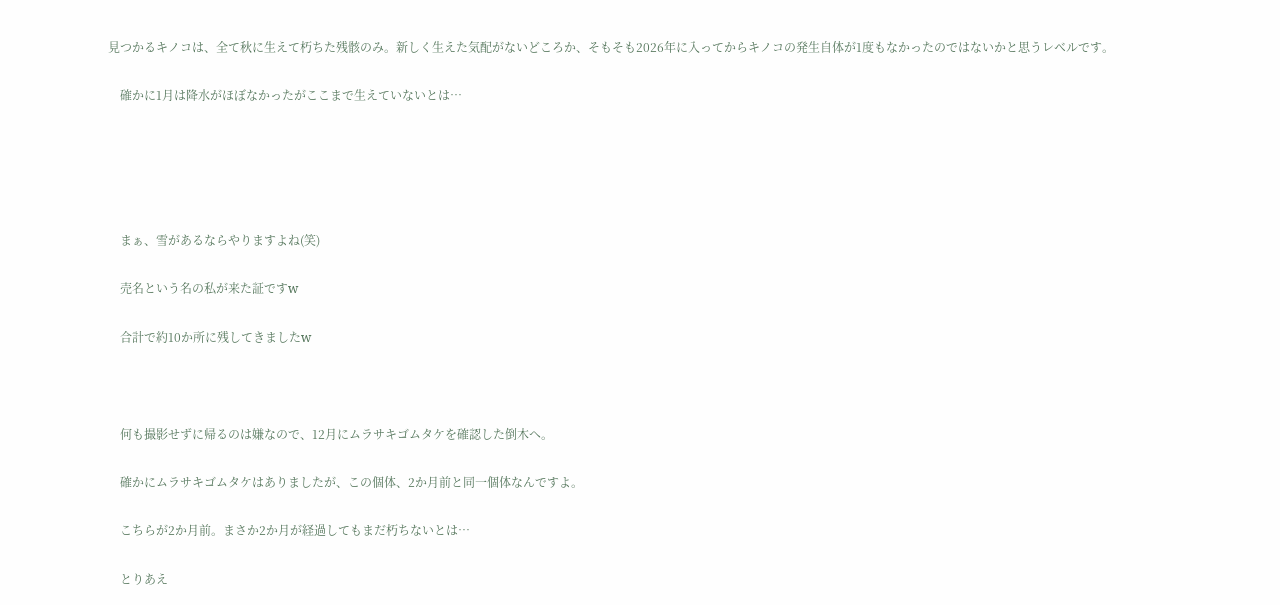見つかるキノコは、全て秋に生えて朽ちた残骸のみ。新しく生えた気配がないどころか、そもそも2026年に入ってからキノコの発生自体が1度もなかったのではないかと思うレベルです。

    確かに1月は降水がほぼなかったがここまで生えていないとは…





    まぁ、雪があるならやりますよね(笑)

    売名という名の私が来た証ですw

    合計で約10か所に残してきましたw



    何も撮影せずに帰るのは嫌なので、12月にムラサキゴムタケを確認した倒木へ。

    確かにムラサキゴムタケはありましたが、この個体、2か月前と同一個体なんですよ。

    こちらが2か月前。まさか2か月が経過してもまだ朽ちないとは…

    とりあえ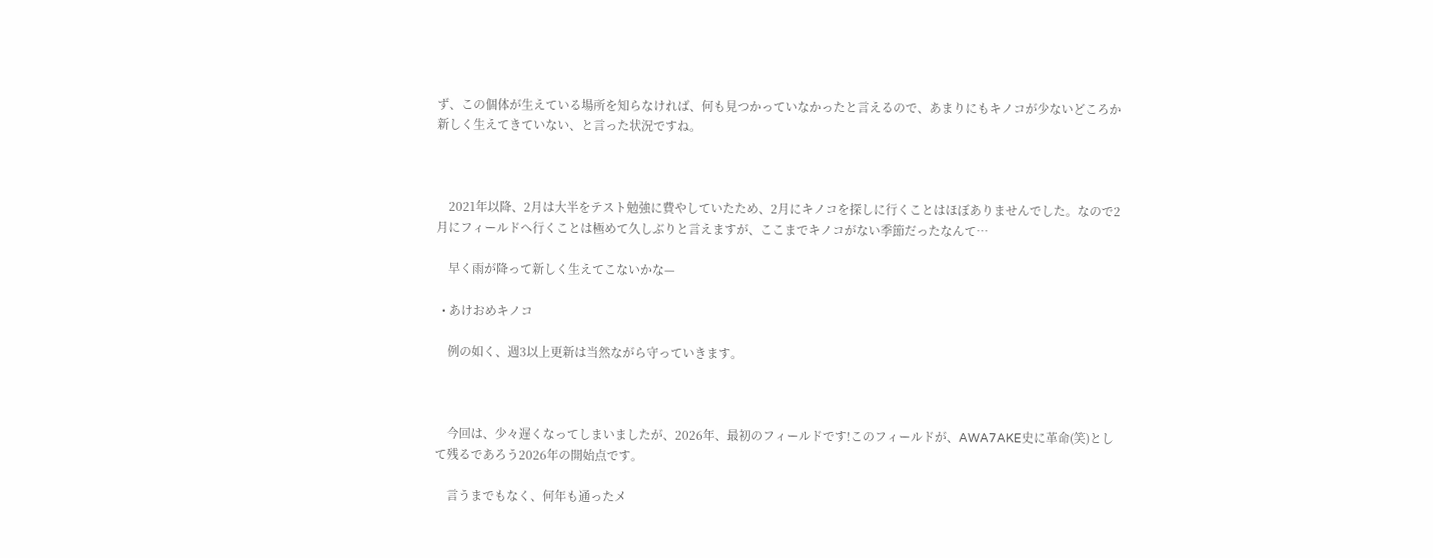ず、この個体が生えている場所を知らなければ、何も見つかっていなかったと言えるので、あまりにもキノコが少ないどころか新しく生えてきていない、と言った状況ですね。



    2021年以降、2月は大半をテスト勉強に費やしていたため、2月にキノコを探しに行くことはほぼありませんでした。なので2月にフィールドへ行くことは極めて久しぶりと言えますが、ここまでキノコがない季節だったなんて…

    早く雨が降って新しく生えてこないかな—

  • あけおめキノコ

    例の如く、週3以上更新は当然ながら守っていきます。



    今回は、少々遅くなってしまいましたが、2026年、最初のフィールドです!このフィールドが、AWA7AKE史に革命(笑)として残るであろう2026年の開始点です。

    言うまでもなく、何年も通ったメ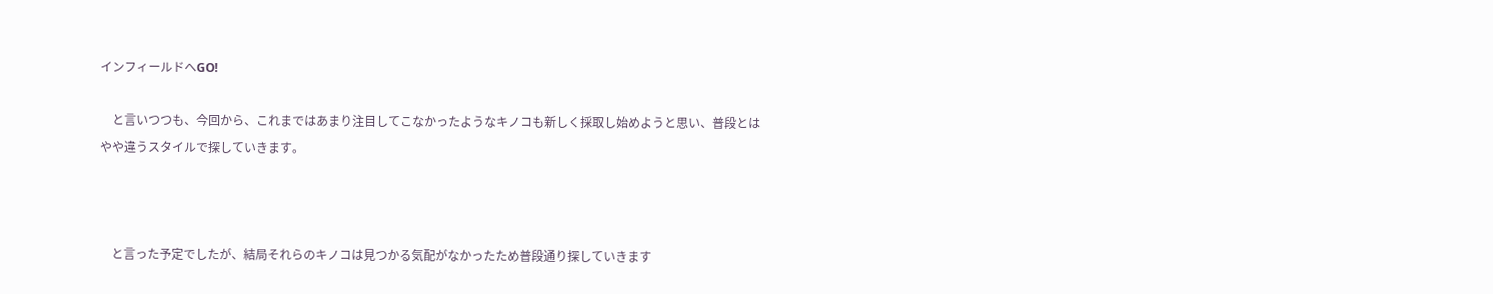インフィールドへGO!

    と言いつつも、今回から、これまではあまり注目してこなかったようなキノコも新しく採取し始めようと思い、普段とはやや違うスタイルで探していきます。



    と言った予定でしたが、結局それらのキノコは見つかる気配がなかったため普段通り探していきます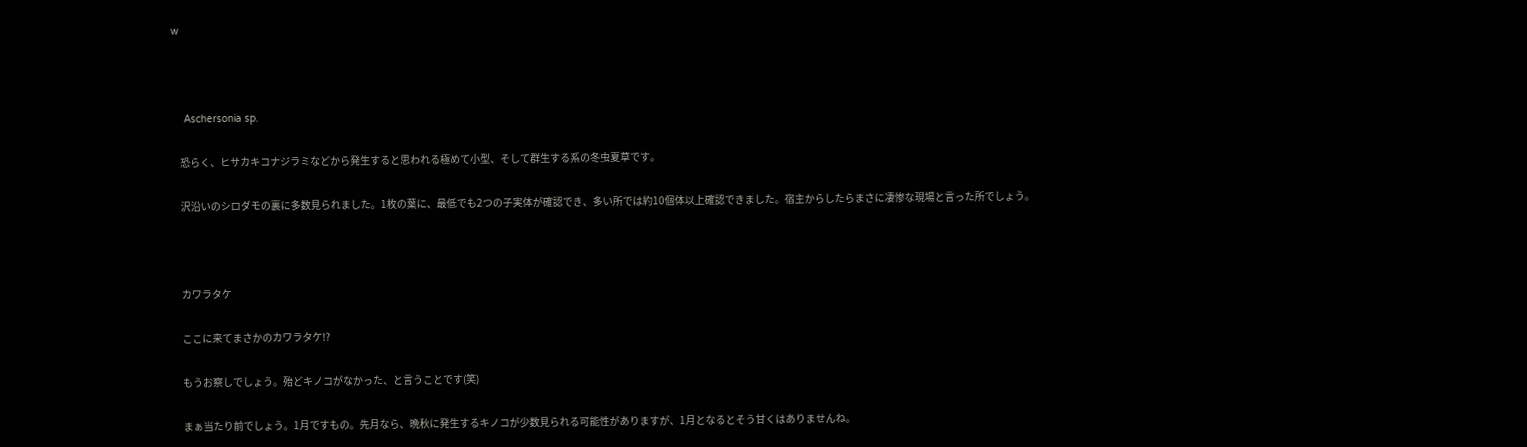w



    Aschersonia sp.

    恐らく、ヒサカキコナジラミなどから発生すると思われる極めて小型、そして群生する系の冬虫夏草です。

    沢沿いのシロダモの裏に多数見られました。1枚の葉に、最低でも2つの子実体が確認でき、多い所では約10個体以上確認できました。宿主からしたらまさに凄惨な現場と言った所でしょう。



    カワラタケ

    ここに来てまさかのカワラタケ!?

    もうお察しでしょう。殆どキノコがなかった、と言うことです(笑)

    まぁ当たり前でしょう。1月ですもの。先月なら、晩秋に発生するキノコが少数見られる可能性がありますが、1月となるとそう甘くはありませんね。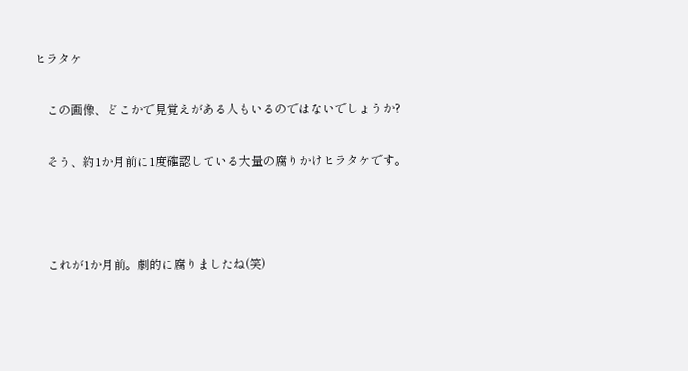ヒラタケ

    この画像、どこかで見覚えがある人もいるのではないでしょうか?

    そう、約1か月前に1度確認している大量の腐りかけヒラタケです。



    これが1か月前。劇的に腐りましたね(笑)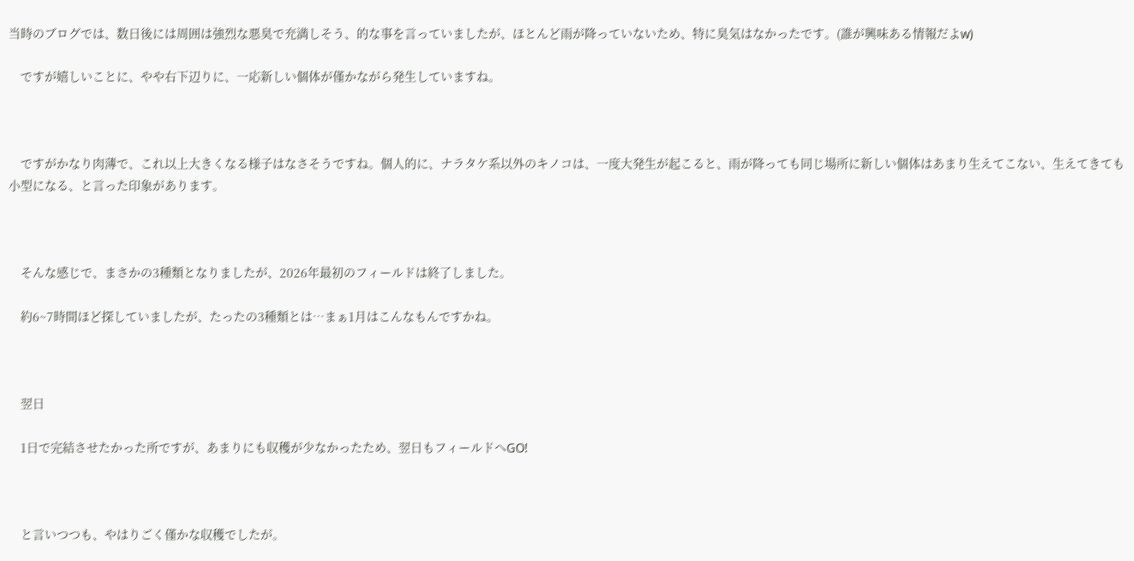当時のブログでは、数日後には周囲は強烈な悪臭で充満しそう、的な事を言っていましたが、ほとんど雨が降っていないため、特に臭気はなかったです。(誰が興味ある情報だよw)

    ですが嬉しいことに、やや右下辺りに、一応新しい個体が僅かながら発生していますね。



    ですがかなり肉薄で、これ以上大きくなる様子はなさそうですね。個人的に、ナラタケ系以外のキノコは、一度大発生が起こると、雨が降っても同じ場所に新しい個体はあまり生えてこない、生えてきても小型になる、と言った印象があります。



    そんな感じで、まさかの3種類となりましたが、2026年最初のフィールドは終了しました。

    約6~7時間ほど探していましたが、たったの3種類とは…まぁ1月はこんなもんですかね。



    翌日

    1日で完結させたかった所ですが、あまりにも収穫が少なかったため、翌日もフィールドへGO!



    と言いつつも、やはりごく僅かな収穫でしたが。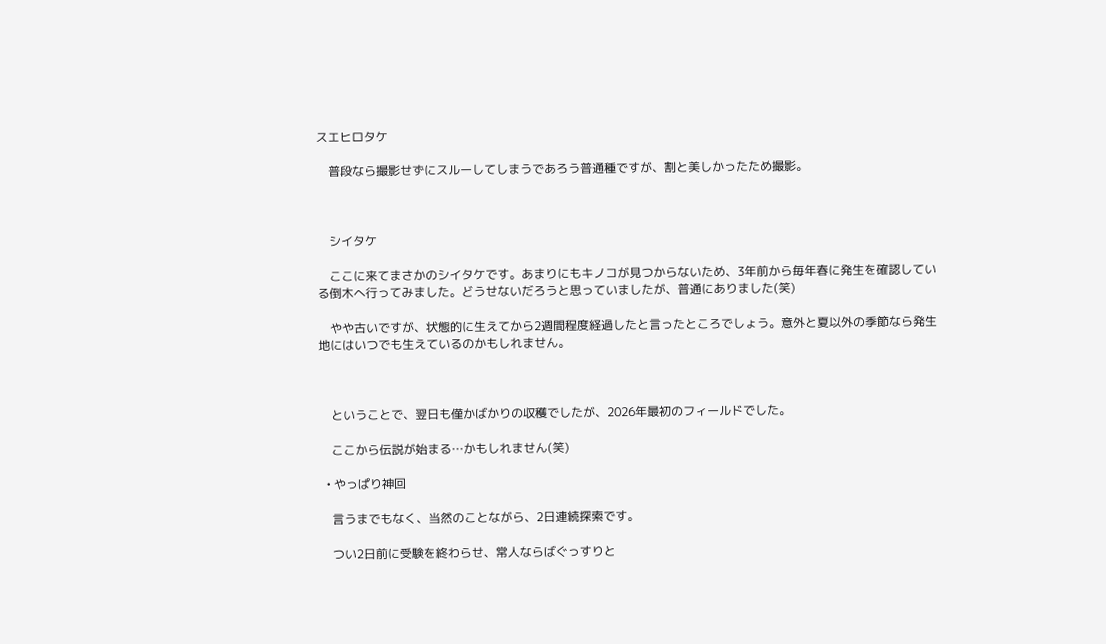スエヒロタケ

    普段なら撮影せずにスルーしてしまうであろう普通種ですが、割と美しかったため撮影。



    シイタケ

    ここに来てまさかのシイタケです。あまりにもキノコが見つからないため、3年前から毎年春に発生を確認している倒木へ行ってみました。どうせないだろうと思っていましたが、普通にありました(笑)

    やや古いですが、状態的に生えてから2週間程度経過したと言ったところでしょう。意外と夏以外の季節なら発生地にはいつでも生えているのかもしれません。



    ということで、翌日も僅かばかりの収穫でしたが、2026年最初のフィールドでした。

    ここから伝説が始まる…かもしれません(笑)

  • やっぱり神回

    言うまでもなく、当然のことながら、2日連続探索です。

    つい2日前に受験を終わらせ、常人ならばぐっすりと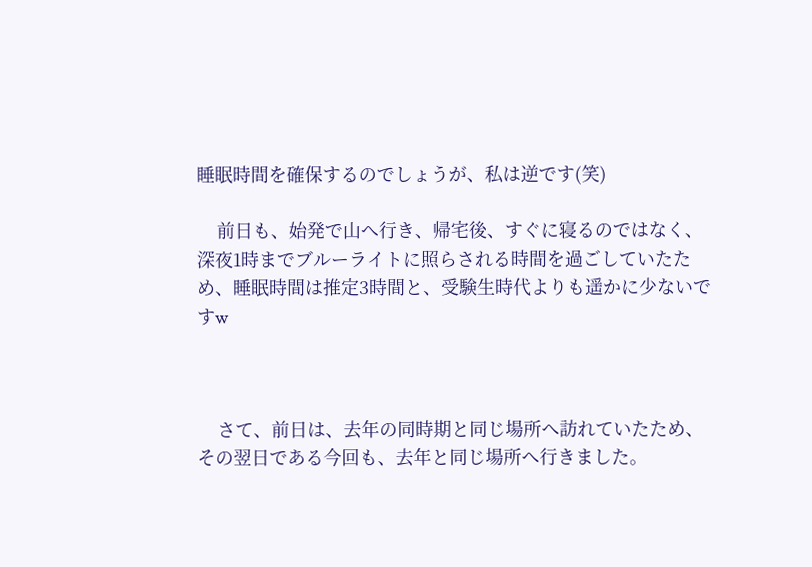睡眠時間を確保するのでしょうが、私は逆です(笑)

    前日も、始発で山へ行き、帰宅後、すぐに寝るのではなく、深夜1時までブルーライトに照らされる時間を過ごしていたため、睡眠時間は推定3時間と、受験生時代よりも遥かに少ないですw



    さて、前日は、去年の同時期と同じ場所へ訪れていたため、その翌日である今回も、去年と同じ場所へ行きました。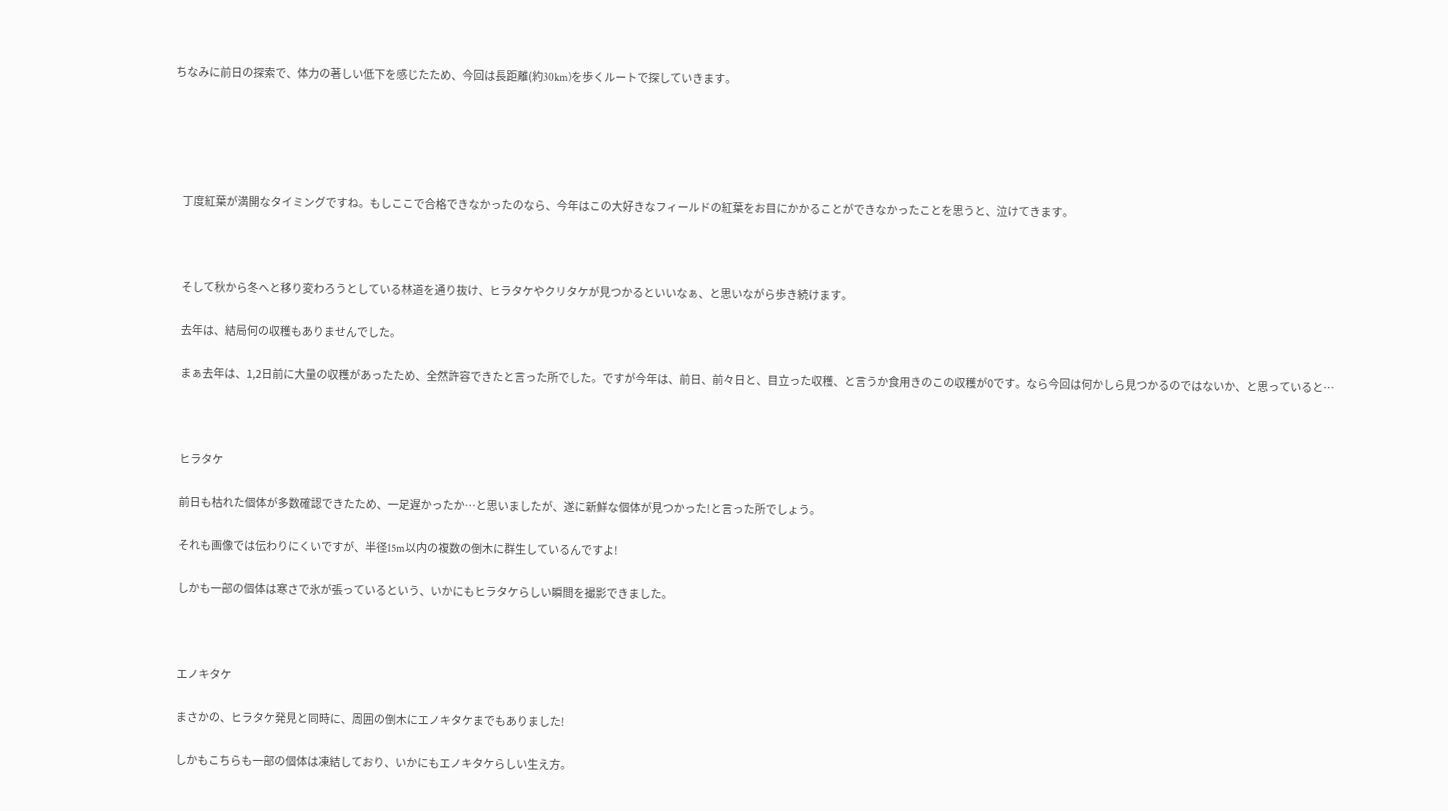ちなみに前日の探索で、体力の著しい低下を感じたため、今回は長距離(約30km)を歩くルートで探していきます。





    丁度紅葉が満開なタイミングですね。もしここで合格できなかったのなら、今年はこの大好きなフィールドの紅葉をお目にかかることができなかったことを思うと、泣けてきます。



    そして秋から冬へと移り変わろうとしている林道を通り抜け、ヒラタケやクリタケが見つかるといいなぁ、と思いながら歩き続けます。

    去年は、結局何の収穫もありませんでした。

    まぁ去年は、1,2日前に大量の収穫があったため、全然許容できたと言った所でした。ですが今年は、前日、前々日と、目立った収穫、と言うか食用きのこの収穫が0です。なら今回は何かしら見つかるのではないか、と思っていると…



    ヒラタケ

    前日も枯れた個体が多数確認できたため、一足遅かったか…と思いましたが、遂に新鮮な個体が見つかった!と言った所でしょう。

    それも画像では伝わりにくいですが、半径15m以内の複数の倒木に群生しているんですよ!

    しかも一部の個体は寒さで氷が張っているという、いかにもヒラタケらしい瞬間を撮影できました。



    エノキタケ

    まさかの、ヒラタケ発見と同時に、周囲の倒木にエノキタケまでもありました!

    しかもこちらも一部の個体は凍結しており、いかにもエノキタケらしい生え方。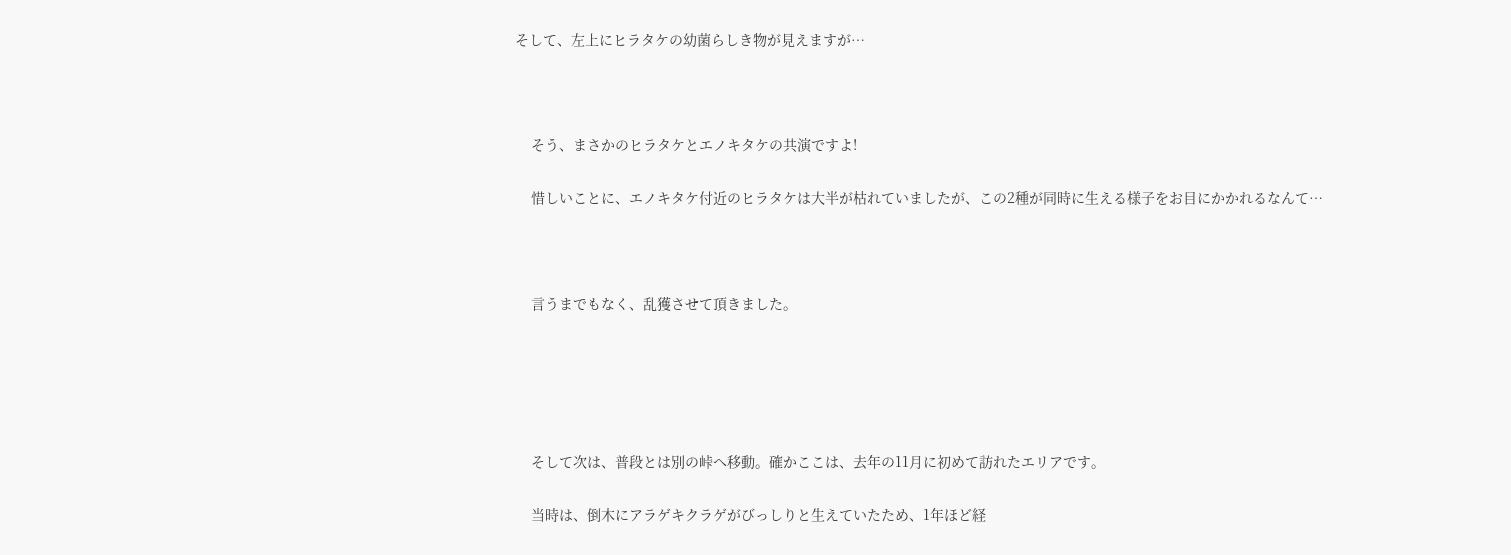そして、左上にヒラタケの幼菌らしき物が見えますが…



    そう、まさかのヒラタケとエノキタケの共演ですよ!

    惜しいことに、エノキタケ付近のヒラタケは大半が枯れていましたが、この2種が同時に生える様子をお目にかかれるなんて…



    言うまでもなく、乱獲させて頂きました。





    そして次は、普段とは別の峠へ移動。確かここは、去年の11月に初めて訪れたエリアです。

    当時は、倒木にアラゲキクラゲがびっしりと生えていたため、1年ほど経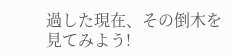過した現在、その倒木を見てみよう!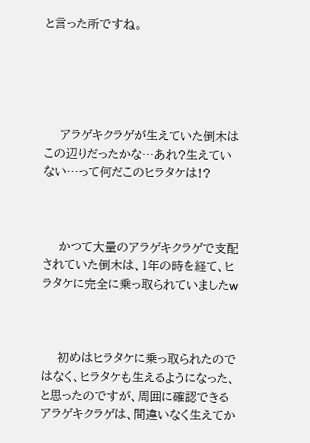と言った所ですね。





    アラゲキクラゲが生えていた倒木はこの辺りだったかな…あれ?生えていない…って何だこのヒラタケは!?



    かつて大量のアラゲキクラゲで支配されていた倒木は、1年の時を経て、ヒラタケに完全に乗っ取られていましたw



    初めはヒラタケに乗っ取られたのではなく、ヒラタケも生えるようになった、と思ったのですが、周囲に確認できるアラゲキクラゲは、間違いなく生えてか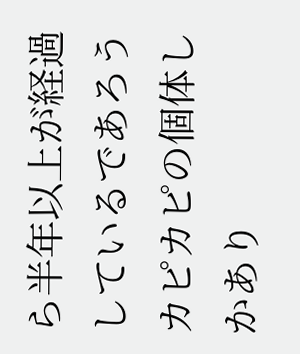ら半年以上が経過しているであろうカピカピの個体しかあり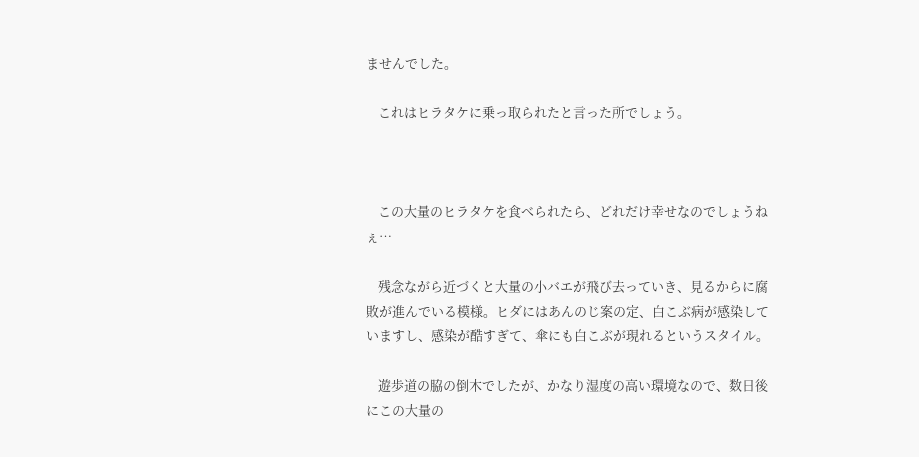ませんでした。

    これはヒラタケに乗っ取られたと言った所でしょう。



    この大量のヒラタケを食べられたら、どれだけ幸せなのでしょうねぇ…

    残念ながら近づくと大量の小バエが飛び去っていき、見るからに腐敗が進んでいる模様。ヒダにはあんのじ案の定、白こぶ病が感染していますし、感染が酷すぎて、傘にも白こぶが現れるというスタイル。

    遊歩道の脇の倒木でしたが、かなり湿度の高い環境なので、数日後にこの大量の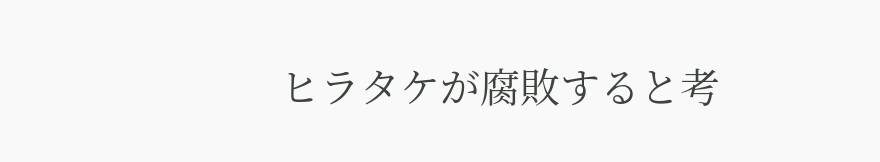ヒラタケが腐敗すると考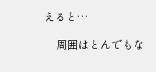えると…

    周囲はとんでもな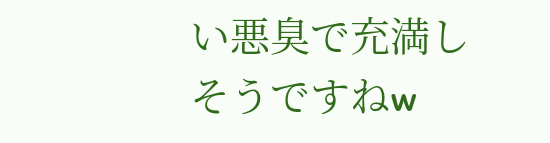い悪臭で充満しそうですねw